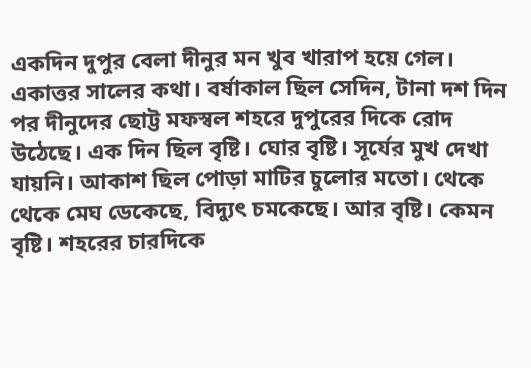একদিন দুপুর বেলা দীনুর মন খুব খারাপ হয়ে গেল। একাত্তর সালের কথা। বর্ষাকাল ছিল সেদিন, টানা দশ দিন পর দীনুদের ছোট্ট মফস্বল শহরে দুপুরের দিকে রোদ উঠেছে। এক দিন ছিল বৃষ্টি। ঘোর বৃষ্টি। সূর্যের মুখ দেখা যায়নি। আকাশ ছিল পোড়া মাটির চুলোর মতো। থেকে থেকে মেঘ ডেকেছে, বিদ্যুৎ চমকেছে। আর বৃষ্টি। কেমন বৃষ্টি। শহরের চারদিকে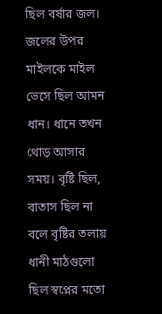ছিল বর্ষার জল।
জলের উপর মাইলকে মাইল ভেসে ছিল আমন ধান। ধানে তখন থোড় আসার সময়। বৃষ্টি ছিল, বাতাস ছিল না বলে বৃষ্টির তলায় ধানী মাঠগুলো ছিল স্বপ্নের মতো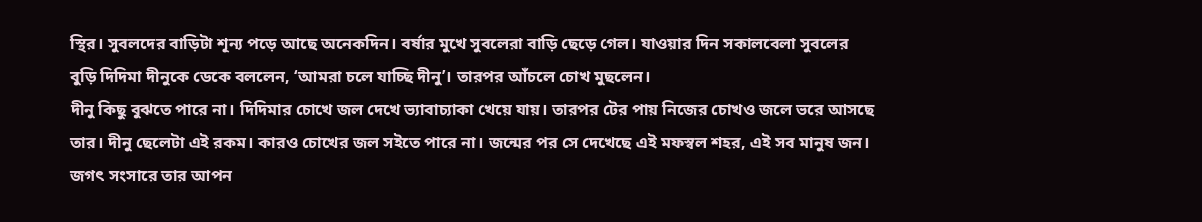স্থির। সুবলদের বাড়িটা শূন্য পড়ে আছে অনেকদিন। বর্ষার মুখে সুবলেরা বাড়ি ছেড়ে গেল। যাওয়ার দিন সকালবেলা সুবলের বুড়ি দিদিমা দীনুকে ডেকে বললেন, ‘আমরা চলে যাচ্ছি দীনু’। তারপর আঁচলে চোখ মুছলেন।
দীনু কিছু বুঝতে পারে না। দিদিমার চোখে জল দেখে ভ্যাবাচ্যাকা খেয়ে যায়। তারপর টের পায় নিজের চোখও জলে ভরে আসছে তার। দীনু ছেলেটা এই রকম। কারও চোখের জল সইতে পারে না। জন্মের পর সে দেখেছে এই মফস্বল শহর, এই সব মানুষ জন। জগৎ সংসারে তার আপন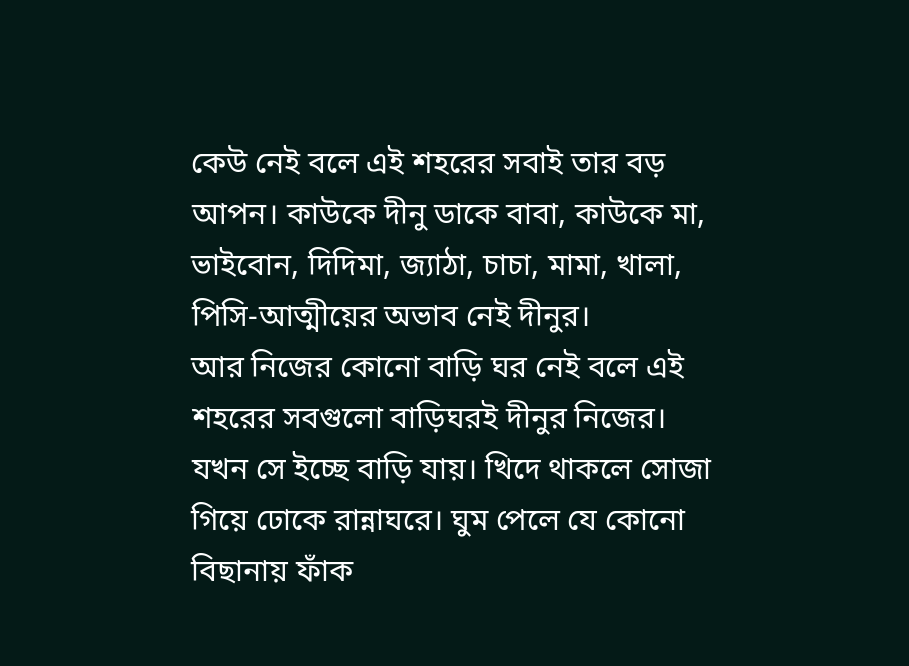কেউ নেই বলে এই শহরের সবাই তার বড় আপন। কাউকে দীনু ডাকে বাবা, কাউকে মা, ভাইবোন, দিদিমা, জ্যাঠা, চাচা, মামা, খালা, পিসি-আত্মীয়ের অভাব নেই দীনুর।
আর নিজের কোনো বাড়ি ঘর নেই বলে এই শহরের সবগুলো বাড়িঘরই দীনুর নিজের। যখন সে ইচ্ছে বাড়ি যায়। খিদে থাকলে সোজা গিয়ে ঢোকে রান্নাঘরে। ঘুম পেলে যে কোনো বিছানায় ফাঁক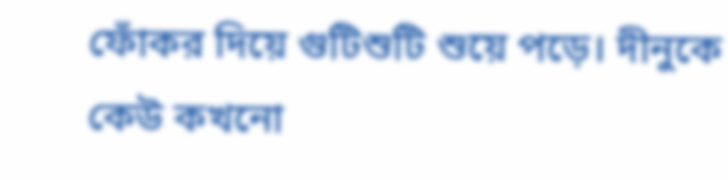ফোঁকর দিয়ে গুটিশুটি শুয়ে পড়ে। দীনুকে কেউ কখনো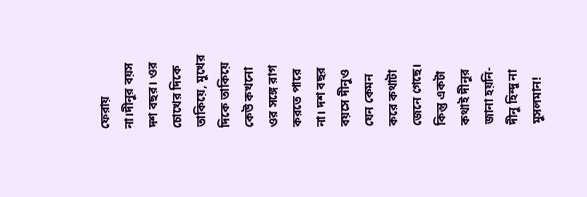ফেরায় না।দীনুর বয়স দশ বছর। ওর চোখের দিকে তাকিয়ে, মুখের দিকে তাকিয়ে কেউ কখনো ওর সঙ্গে রাগ করতে পারে না। দশ বছর বয়সে দীনুও যেন কেমন করে কথাটা জেনে গেছে।
কিন্তু একটা কথাই দীনুর জানা হয়নি- দীনু হিন্দু না মুসলমান!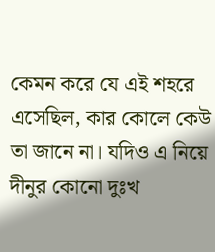কেমন করে যে এই শহরে এসেছিল, কার কোলে কেউ তা জানে না। যদিও এ নিয়ে দীনুর কোনো দুঃখ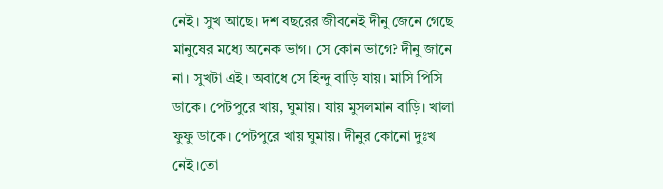নেই। সুখ আছে। দশ বছরের জীবনেই দীনু জেনে গেছে মানুষের মধ্যে অনেক ভাগ। সে কোন ভাগে? দীনু জানে না। সুখটা এই। অবাধে সে হিন্দু বাড়ি যায়। মাসি পিসি ডাকে। পেটপুরে খায়, ঘুমায়। যায় মুসলমান বাড়ি। খালা ফুফু ডাকে। পেটপুরে খায় ঘুমায়। দীনুর কোনো দুঃখ নেই।তো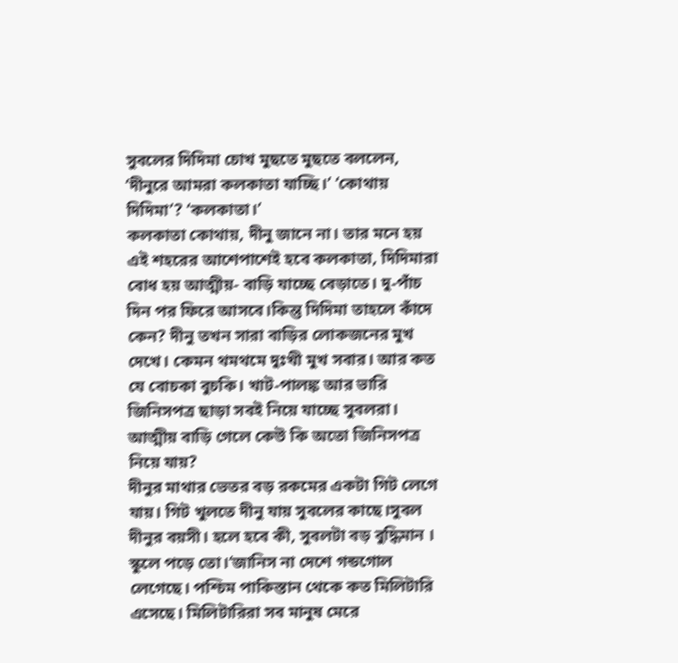সুবলের দিদিমা চোখ মুছতে মুছতে বললেন, ‘দীনুরে আমরা কলকাতা যাচ্ছি।’ ‘কোথায় দিদিমা’? ‘কলকাতা।’
কলকাতা কোথায়, দীনু জানে না। তার মনে হয় এই শহরের আশেপাশেই হবে কলকাতা, দিদিমারা বোধ হয় আত্মীয়- বাড়ি যাচ্ছে বেড়াতে। দু-পাঁচ দিন পর ফিরে আসবে।কিন্তু দিদিমা তাহলে কাঁদে কেন? দীনু তখন সারা বাড়ির লোকজনের মুখ দেখে। কেমন থমথমে দুঃখী মুখ সবার। আর কত যে বোচকা বুচকি। খাট-পালঙ্ক আর ভারি জিনিসপত্র ছাড়া সবই নিয়ে যাচ্ছে সুবলরা। আত্মীয় বাড়ি গেলে কেউ কি অতো জিনিসপত্র নিয়ে যায়?
দীনুর মাথার ভেতর বড় রকমের একটা গিট লেগে যায়। গিট খুলতে দীনু যায় সুবলের কাছে।সুবল দীনুর বয়সী। হলে হবে কী, সুবলটা বড় বুদ্ধিমান । স্কুলে পড়ে তো।‘জানিস না দেশে গন্ডগোল লেগেছে। পশ্চিম পাকিস্তান থেকে কত মিলিটারি এসেছে। মিলিটারিরা সব মানুষ মেরে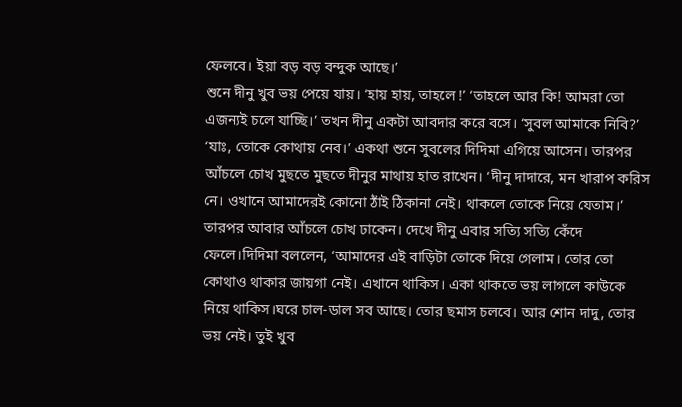ফেলবে। ইয়া বড় বড় বন্দুক আছে।’
শুনে দীনু খুব ভয় পেয়ে যায়। ‘হায় হায়, তাহলে !’ ‘তাহলে আর কি! আমরা তো এজন্যই চলে যাচ্ছি।’ তখন দীনু একটা আবদার করে বসে। ‘সুবল আমাকে নিবি?’ ‘যাঃ, তোকে কোথায় নেব।’ একথা শুনে সুবলের দিদিমা এগিয়ে আসেন। তারপর আঁচলে চোখ মুছতে মুছতে দীনুর মাথায় হাত রাখেন। ‘দীনু দাদারে, মন খারাপ করিস নে। ওখানে আমাদেরই কোনো ঠাঁই ঠিকানা নেই। থাকলে তোকে নিয়ে যেতাম।’
তারপর আবার আঁচলে চোখ ঢাকেন। দেখে দীনু এবার সত্যি সত্যি কেঁদে ফেলে।দিদিমা বললেন, ‘আমাদের এই বাড়িটা তোকে দিয়ে গেলাম। তোর তো কোথাও থাকার জায়গা নেই। এখানে থাকিস। একা থাকতে ভয় লাগলে কাউকে নিয়ে থাকিস।ঘরে চাল-ডাল সব আছে। তোর ছমাস চলবে। আর শোন দাদু, তোর ভয় নেই। তুই খুব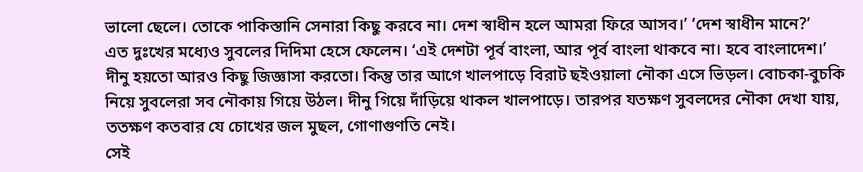ভালো ছেলে। তোকে পাকিস্তানি সেনারা কিছু করবে না। দেশ স্বাধীন হলে আমরা ফিরে আসব।’ ‘দেশ স্বাধীন মানে?’
এত দুঃখের মধ্যেও সুবলের দিদিমা হেসে ফেলেন। ‘এই দেশটা পূর্ব বাংলা, আর পূর্ব বাংলা থাকবে না। হবে বাংলাদেশ।’ দীনু হয়তো আরও কিছু জিজ্ঞাসা করতো। কিন্তু তার আগে খালপাড়ে বিরাট ছইওয়ালা নৌকা এসে ভিড়ল। বোচকা-বুচকি নিয়ে সুবলেরা সব নৌকায় গিয়ে উঠল। দীনু গিয়ে দাঁড়িয়ে থাকল খালপাড়ে। তারপর যতক্ষণ সুবলদের নৌকা দেখা যায়, ততক্ষণ কতবার যে চোখের জল মুছল, গোণাগুণতি নেই।
সেই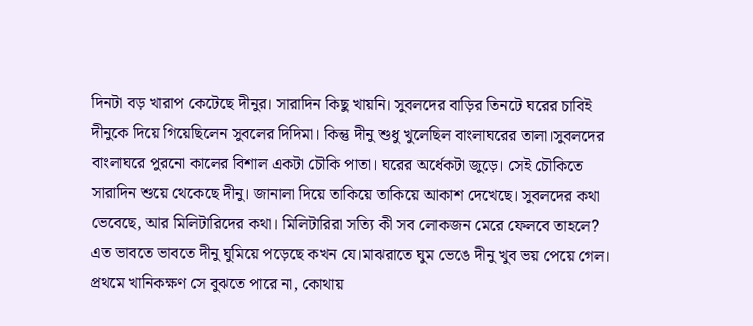দিনটা বড় খারাপ কেটেছে দীনুর। সারাদিন কিছু খায়নি। সুবলদের বাড়ির তিনটে ঘরের চাবিই দীনুকে দিয়ে গিয়েছিলেন সুবলের দিদিমা। কিন্তু দীনু শুধু খুলেছিল বাংলাঘরের তালা।সুবলদের বাংলাঘরে পুরনো কালের বিশাল একটা চৌকি পাতা। ঘরের অর্ধেকটা জুড়ে। সেই চৌকিতে সারাদিন শুয়ে থেকেছে দীনু। জানালা দিয়ে তাকিয়ে তাকিয়ে আকাশ দেখেছে। সুবলদের কথা ভেবেছে, আর মিলিটারিদের কথা। মিলিটারিরা সত্যি কী সব লোকজন মেরে ফেলবে তাহলে?
এত ভাবতে ভাবতে দীনু ঘুমিয়ে পড়েছে কখন যে।মাঝরাতে ঘুম ভেঙে দীনু খুব ভয় পেয়ে গেল। প্রথমে খানিকক্ষণ সে বুঝতে পারে না, কোথায়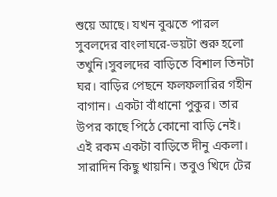শুয়ে আছে। যখন বুঝতে পারল সুবলদের বাংলাঘরে-ভয়টা শুরু হলো তখুনি।সুবলদের বাড়িতে বিশাল তিনটা ঘর। বাড়ির পেছনে ফলফলারির গহীন বাগান। একটা বাঁধানো পুকুর। তার উপর কাছে পিঠে কোনো বাড়ি নেই।
এই রকম একটা বাড়িতে দীনু একলা। সারাদিন কিছু খায়নি। তবুও খিদে টের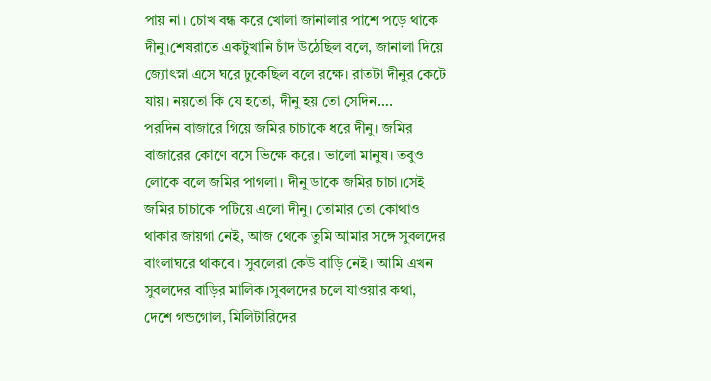পায় না। চোখ বন্ধ করে খোলা জানালার পাশে পড়ে থাকে দীনু।শেষরাতে একটুখানি চাঁদ উঠেছিল বলে, জানালা দিয়ে জ্যোৎস্না এসে ঘরে ঢুকেছিল বলে রক্ষে। রাতটা দীনুর কেটে যায়। নয়তো কি যে হতো, দীনু হয় তো সেদিন….
পরদিন বাজারে গিয়ে জমির চাচাকে ধরে দীনু। জমির বাজারের কোণে বসে ভিক্ষে করে। ভালো মানুষ। তবুও লোকে বলে জমির পাগলা। দীনু ডাকে জমির চাচা।সেই জমির চাচাকে পটিয়ে এলো দীনু। তোমার তো কোথাও থাকার জায়গা নেই, আজ থেকে তুমি আমার সঙ্গে সুবলদের বাংলাঘরে থাকবে। সুবলেরা কেউ বাড়ি নেই। আমি এখন সুবলদের বাড়ির মালিক।সুবলদের চলে যাওয়ার কথা, দেশে গন্ডগোল, মিলিটারিদের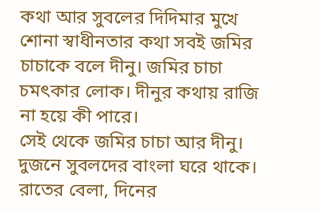কথা আর সুবলের দিদিমার মুখে শোনা স্বাধীনতার কথা সবই জমির চাচাকে বলে দীনু। জমির চাচা চমৎকার লোক। দীনুর কথায় রাজি না হয়ে কী পারে।
সেই থেকে জমির চাচা আর দীনু। দুজনে সুবলদের বাংলা ঘরে থাকে। রাতের বেলা, দিনের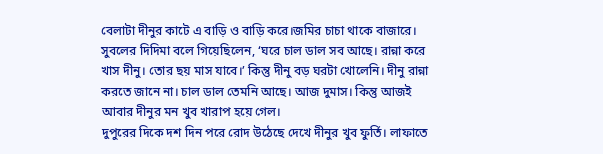বেলাটা দীনুর কাটে এ বাড়ি ও বাড়ি করে।জমির চাচা থাকে বাজারে। সুবলের দিদিমা বলে গিয়েছিলেন, ‘ঘরে চাল ডাল সব আছে। রান্না করে খাস দীনু। তোর ছয় মাস যাবে।’ কিন্তু দীনু বড় ঘরটা খোলেনি। দীনু রান্না করতে জানে না। চাল ডাল তেমনি আছে। আজ দুমাস। কিন্তু আজই আবার দীনুর মন খুব খারাপ হয়ে গেল।
দুপুরের দিকে দশ দিন পরে রোদ উঠেছে দেখে দীনুর খুব ফুর্তি। লাফাতে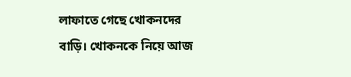লাফাতে গেছে খোকনদের বাড়ি। খোকনকে নিয়ে আজ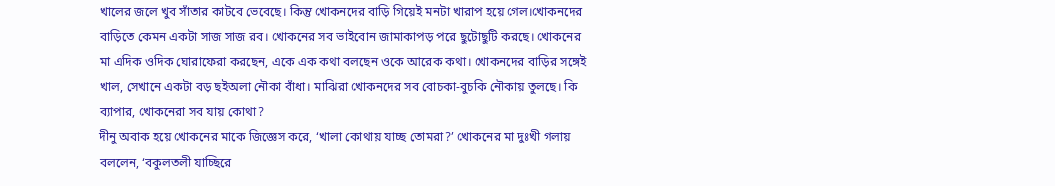খালের জলে খুব সাঁতার কাটবে ভেবেছে। কিন্তু খোকনদের বাড়ি গিয়েই মনটা খারাপ হয়ে গেল।খোকনদের বাড়িতে কেমন একটা সাজ সাজ রব। খোকনের সব ভাইবোন জামাকাপড় পরে ছুটোছুটি করছে। খোকনের মা এদিক ওদিক ঘোরাফেরা করছেন, একে এক কথা বলছেন ওকে আরেক কথা। খোকনদের বাড়ির সঙ্গেই খাল, সেখানে একটা বড় ছইঅলা নৌকা বাঁধা। মাঝিরা খোকনদের সব বোচকা-বুচকি নৌকায় তুলছে। কি ব্যাপার, খোকনেরা সব যায় কোথা?
দীনু অবাক হয়ে খোকনের মাকে জিজ্ঞেস করে, ‘খালা কোথায় যাচ্ছ তোমরা?’ খোকনের মা দুঃখী গলায় বললেন, ‘বকুলতলী যাচ্ছিরে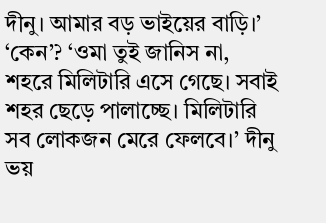দীনু। আমার বড় ভাইয়ের বাড়ি।’ ‘কেন’? ‘ওমা তুই জানিস না, শহরে মিলিটারি এসে গেছে। সবাই শহর ছেড়ে পালাচ্ছে। মিলিটারি সব লোকজন মেরে ফেলবে।’ দীনু ভয়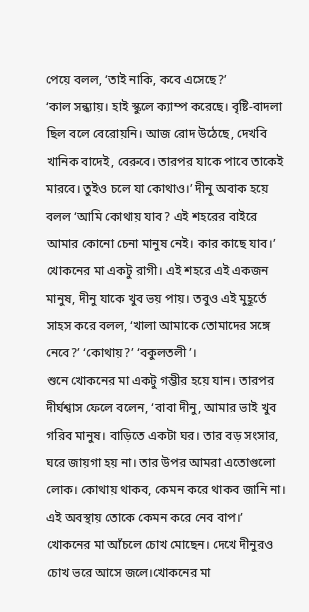পেয়ে বলল, ‘তাই নাকি, কবে এসেছে?’
‘কাল সন্ধ্যায়। হাই স্কুলে ক্যাম্প করেছে। বৃষ্টি-বাদলা ছিল বলে বেরোয়নি। আজ রোদ উঠেছে, দেখবি খানিক বাদেই, বেরুবে। তারপর যাকে পাবে তাকেই মারবে। তুইও চলে যা কোথাও।’ দীনু অবাক হয়ে বলল ‘আমি কোথায় যাব? এই শহরের বাইরে আমার কোনো চেনা মানুষ নেই। কার কাছে যাব।’ খোকনের মা একটু রাগী। এই শহরে এই একজন মানুষ, দীনু যাকে খুব ভয় পায়। তবুও এই মুহূর্তে সাহস করে বলল, ‘খালা আমাকে তোমাদের সঙ্গে নেবে?’ ‘কোথায়?’ ‘বকুলতলী’।
শুনে খোকনের মা একটু গম্ভীর হয়ে যান। তারপর দীর্ঘশ্বাস ফেলে বলেন, ‘বাবা দীনু, আমার ভাই খুব গরিব মানুষ। বাড়িতে একটা ঘর। তার বড় সংসার, ঘরে জায়গা হয় না। তার উপর আমরা এতোগুলো লোক। কোথায় থাকব, কেমন করে থাকব জানি না। এই অবস্থায় তোকে কেমন করে নেব বাপ।’
খোকনের মা আঁচলে চোখ মোছেন। দেখে দীনুরও চোখ ভরে আসে জলে।খোকনের মা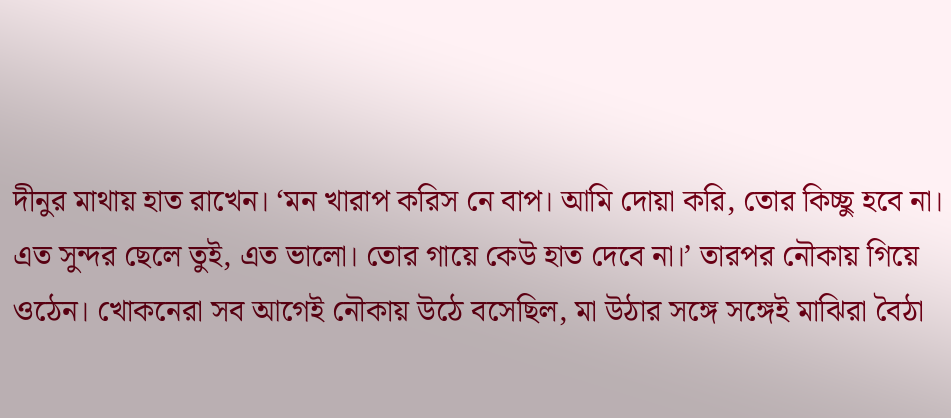দীনুর মাথায় হাত রাখেন। ‘মন খারাপ করিস নে বাপ। আমি দোয়া করি, তোর কিচ্ছু হবে না। এত সুন্দর ছেলে তুই, এত ভালো। তোর গায়ে কেউ হাত দেবে না।’ তারপর নৌকায় গিয়ে ওঠেন। খোকনেরা সব আগেই নৌকায় উঠে বসেছিল, মা উঠার সঙ্গে সঙ্গেই মাঝিরা বৈঠা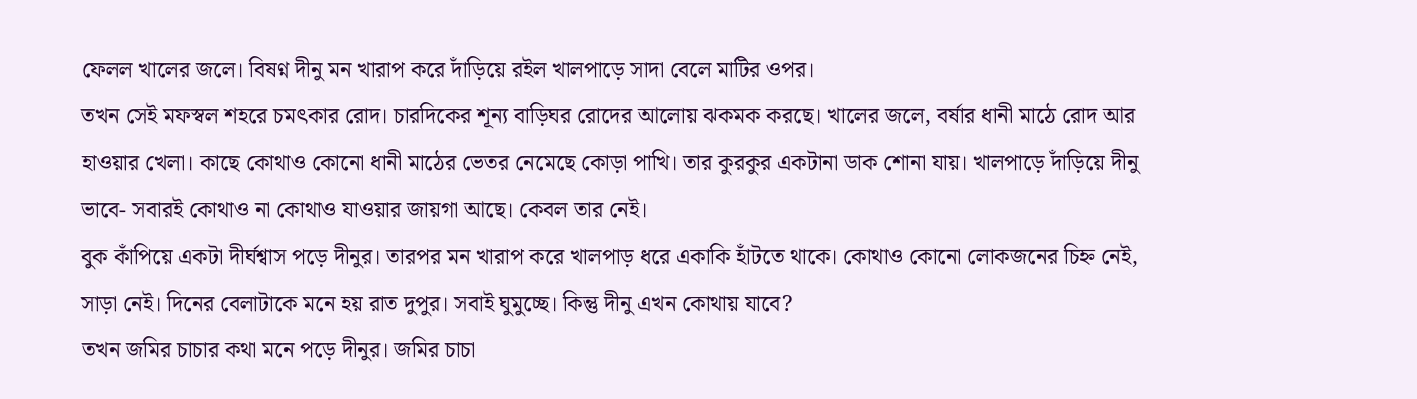ফেলল খালের জলে। বিষণ্ন দীনু মন খারাপ করে দাঁড়িয়ে রইল খালপাড়ে সাদা বেলে মাটির ওপর।
তখন সেই মফস্বল শহরে চমৎকার রোদ। চারদিকের শূন্য বাড়িঘর রোদের আলোয় ঝকমক করছে। খালের জলে, বর্ষার ধানী মাঠে রোদ আর হাওয়ার খেলা। কাছে কোথাও কোনো ধানী মাঠের ভেতর নেমেছে কোড়া পাখি। তার কুরকুর একটানা ডাক শোনা যায়। খালপাড়ে দাঁড়িয়ে দীনু ভাবে- সবারই কোথাও না কোথাও যাওয়ার জায়গা আছে। কেবল তার নেই।
বুক কাঁপিয়ে একটা দীর্ঘশ্বাস পড়ে দীনুর। তারপর মন খারাপ করে খালপাড় ধরে একাকি হাঁটতে থাকে। কোথাও কোনো লোকজনের চিহ্ন নেই, সাড়া নেই। দিনের বেলাটাকে মনে হয় রাত দুপুর। সবাই ঘুমুচ্ছে। কিন্তু দীনু এখন কোথায় যাবে?
তখন জমির চাচার কথা মনে পড়ে দীনুর। জমির চাচা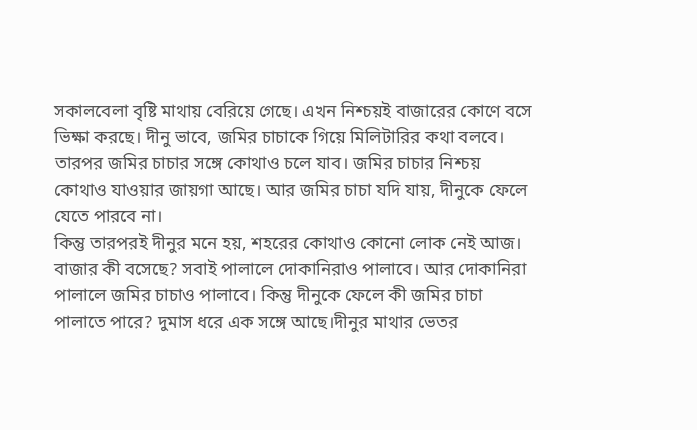সকালবেলা বৃষ্টি মাথায় বেরিয়ে গেছে। এখন নিশ্চয়ই বাজারের কোণে বসে ভিক্ষা করছে। দীনু ভাবে, জমির চাচাকে গিয়ে মিলিটারির কথা বলবে। তারপর জমির চাচার সঙ্গে কোথাও চলে যাব। জমির চাচার নিশ্চয় কোথাও যাওয়ার জায়গা আছে। আর জমির চাচা যদি যায়, দীনুকে ফেলে যেতে পারবে না।
কিন্তু তারপরই দীনুর মনে হয়, শহরের কোথাও কোনো লোক নেই আজ। বাজার কী বসেছে? সবাই পালালে দোকানিরাও পালাবে। আর দোকানিরা পালালে জমির চাচাও পালাবে। কিন্তু দীনুকে ফেলে কী জমির চাচা পালাতে পারে? দুমাস ধরে এক সঙ্গে আছে।দীনুর মাথার ভেতর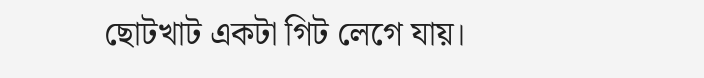ছোটখাট একটা গিট লেগে যায়।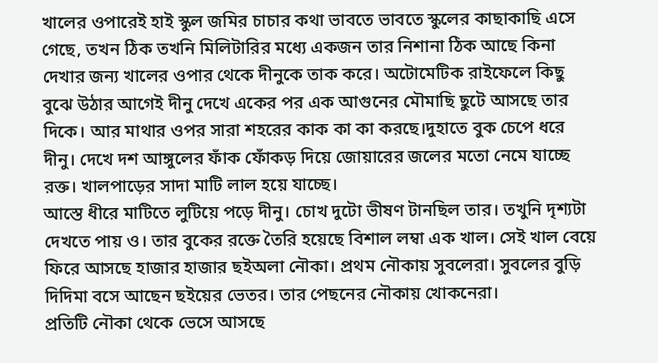খালের ওপারেই হাই স্কুল জমির চাচার কথা ভাবতে ভাবতে স্কুলের কাছাকাছি এসে গেছে, তখন ঠিক তখনি মিলিটারির মধ্যে একজন তার নিশানা ঠিক আছে কিনা দেখার জন্য খালের ওপার থেকে দীনুকে তাক করে। অটোমেটিক রাইফেলে কিছু বুঝে উঠার আগেই দীনু দেখে একের পর এক আগুনের মৌমাছি ছুটে আসছে তার দিকে। আর মাথার ওপর সারা শহরের কাক কা কা করছে।দুহাতে বুক চেপে ধরে দীনু। দেখে দশ আঙ্গুলের ফাঁক ফোঁকড় দিয়ে জোয়ারের জলের মতো নেমে যাচ্ছে রক্ত। খালপাড়ের সাদা মাটি লাল হয়ে যাচ্ছে।
আস্তে ধীরে মাটিতে লুটিয়ে পড়ে দীনু। চোখ দুটো ভীষণ টানছিল তার। তখুনি দৃশ্যটা দেখতে পায় ও। তার বুকের রক্তে তৈরি হয়েছে বিশাল লম্বা এক খাল। সেই খাল বেয়ে ফিরে আসছে হাজার হাজার ছইঅলা নৌকা। প্রথম নৌকায় সুবলেরা। সুবলের বুড়ি দিদিমা বসে আছেন ছইয়ের ভেতর। তার পেছনের নৌকায় খোকনেরা।
প্রতিটি নৌকা থেকে ভেসে আসছে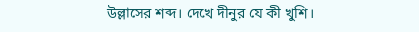উল্লাসের শব্দ। দেখে দীনুর যে কী খুশি।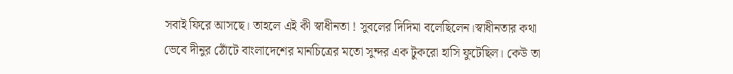সবাই ফিরে আসছে। তাহলে এই কী স্বাধীনতা ! সুবলের দিদিমা বলেছিলেন।স্বাধীনতার কথা ভেবে দীনুর ঠোঁটে বাংলাদেশের মানচিত্রের মতো সুন্দর এক টুকরো হাসি ফুটেছিল। কেউ তা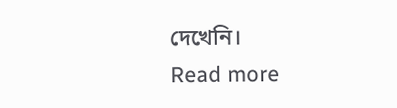দেখেনি।
Read more